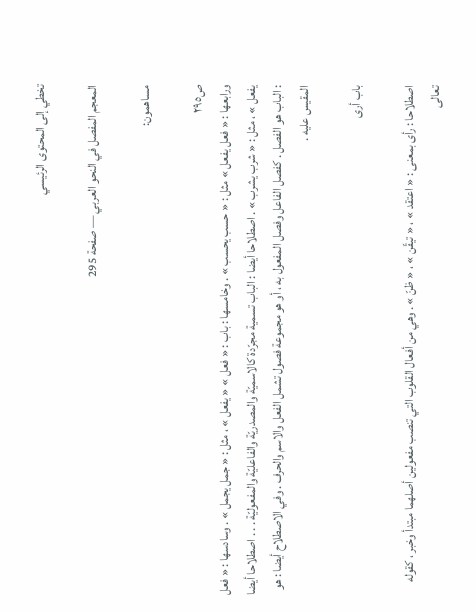تخطي إلى المحتوى الرئيسي

المعجم المفصل في النحو العربي — صفحة 295

مساهمون:

ص٢٩٥
ورابعها : « فعل يفعل » مثل : « حسب يحسب » . وخامسها : باب : « فعل » « يفعل » ، مثل : « جمل يجمل » . وسادسها : « فعل يفعل » ، مثل : « شرب يشرب » . اصطلاحا أيضا : الباب تسمية مجرّدة كالاسميّة والمصدريّة والفاعليّة والمفعوليّة . . . اصطلاحا أيضا : الباب هو الفصل . كفصل الفاعل وفصل المفعول به ، أو هو مجموعة فصول تشمل الفعل والاسم والحرف . وفي الاصطلاح أيضا : هو المقيس عليه .

باب أرى

اصطلاحا : رأى بمعنى : « اعتقد » ، « تيقّن » ، « ظنّ » . وهي من أفعال القلوب التي تنصب مفعولين أصلهما مبتدأ وخبر ، كقوله تعالى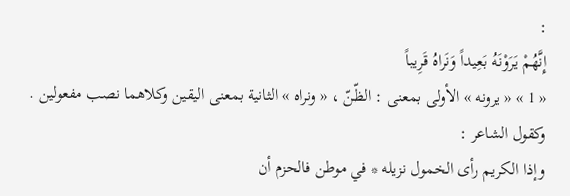:
إِنَّهُمْ يَرَوْنَهُ بَعِيداً وَنَراهُ قَرِيباً
« 1 » « يرونه » الأولى بمعنى : الظّنّ ، « ونراه » الثانية بمعنى اليقين وكلاهما نصب مفعولين . وكقول الشاعر :
وإذا الكريم رأى الخمول نزيله * في موطن فالحزم أن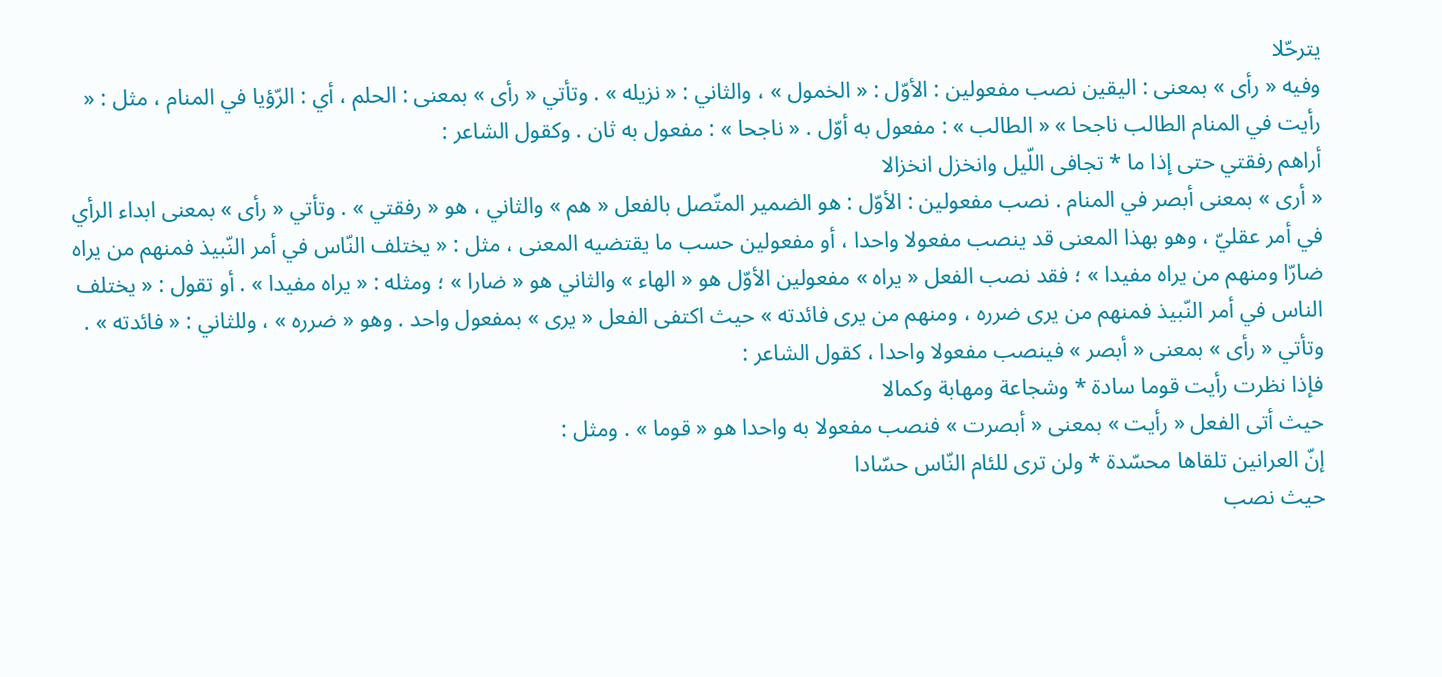يترحّلا
وفيه « رأى » بمعنى : اليقين نصب مفعولين : الأوّل : « الخمول » ، والثاني : « نزيله » . وتأتي « رأى » بمعنى : الحلم ، أي : الرّؤيا في المنام ، مثل : « رأيت في المنام الطالب ناجحا » « الطالب » : مفعول به أوّل . « ناجحا » : مفعول به ثان . وكقول الشاعر :
أراهم رفقتي حتى إذا ما * تجافى اللّيل وانخزل انخزالا
« أرى » بمعنى أبصر في المنام . نصب مفعولين : الأوّل : هو الضمير المتّصل بالفعل « هم » والثاني ، هو « رفقتي » . وتأتي « رأى » بمعنى ابداء الرأي في أمر عقليّ ، وهو بهذا المعنى قد ينصب مفعولا واحدا ، أو مفعولين حسب ما يقتضيه المعنى ، مثل : « يختلف النّاس في أمر النّبيذ فمنهم من يراه ضارّا ومنهم من يراه مفيدا » ؛ فقد نصب الفعل « يراه » مفعولين الأوّل هو « الهاء » والثاني هو « ضارا » ؛ ومثله : « يراه مفيدا » . أو تقول : « يختلف الناس في أمر النّبيذ فمنهم من يرى ضرره ، ومنهم من يرى فائدته » حيث اكتفى الفعل « يرى » بمفعول واحد . وهو « ضرره » ، وللثاني : « فائدته » . وتأتي « رأى » بمعنى « أبصر » فينصب مفعولا واحدا ، كقول الشاعر :
فإذا نظرت رأيت قوما سادة * وشجاعة ومهابة وكمالا
حيث أتى الفعل « رأيت » بمعنى « أبصرت » فنصب مفعولا به واحدا هو « قوما » . ومثل :
إنّ العرانين تلقاها محسّدة * ولن ترى للئام النّاس حسّادا
حيث نصب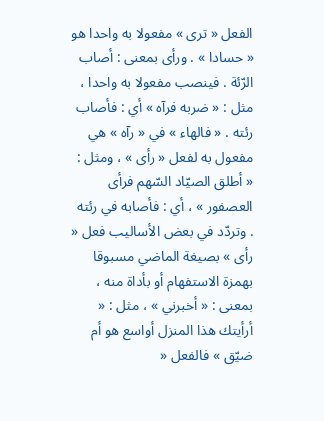الفعل « ترى » مفعولا به واحدا هو « حسادا » . ورأى بمعنى : أصاب الرّئة . فينصب مفعولا به واحدا ، مثل : « ضربه فرآه » أي : فأصاب رئته . « فالهاء » في « رآه » هي مفعول به لفعل « رأى » ، ومثل : « أطلق الصيّاد السّهم فرأى العصفور » ، أي : فأصابه في رئته . وتردّد في بعض الأساليب فعل « رأى » بصيغة الماضي مسبوقا بهمزة الاستفهام أو بأداة منه ، بمعنى : « أخبرني » ، مثل : « أرأيتك هذا المنزل أواسع هو أم ضيّق » فالفعل «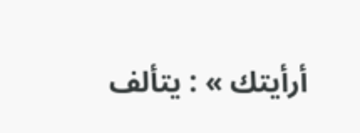أرأيتك » : يتألف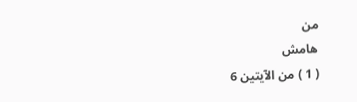من
هامش
( 1 ) من الآيتين 6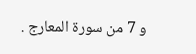و 7 من سورة المعارج .